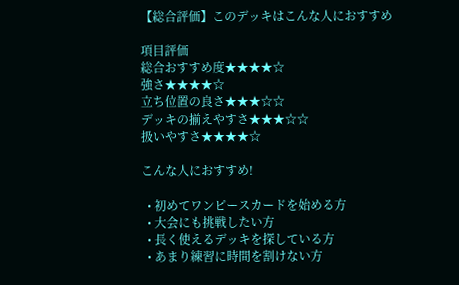【総合評価】このデッキはこんな人におすすめ

項目評価
総合おすすめ度★★★★☆
強さ★★★★☆
立ち位置の良さ★★★☆☆
デッキの揃えやすさ★★★☆☆
扱いやすさ★★★★☆

こんな人におすすめ!

  • 初めてワンピースカードを始める方
  • 大会にも挑戦したい方
  • 長く使えるデッキを探している方
  • あまり練習に時間を割けない方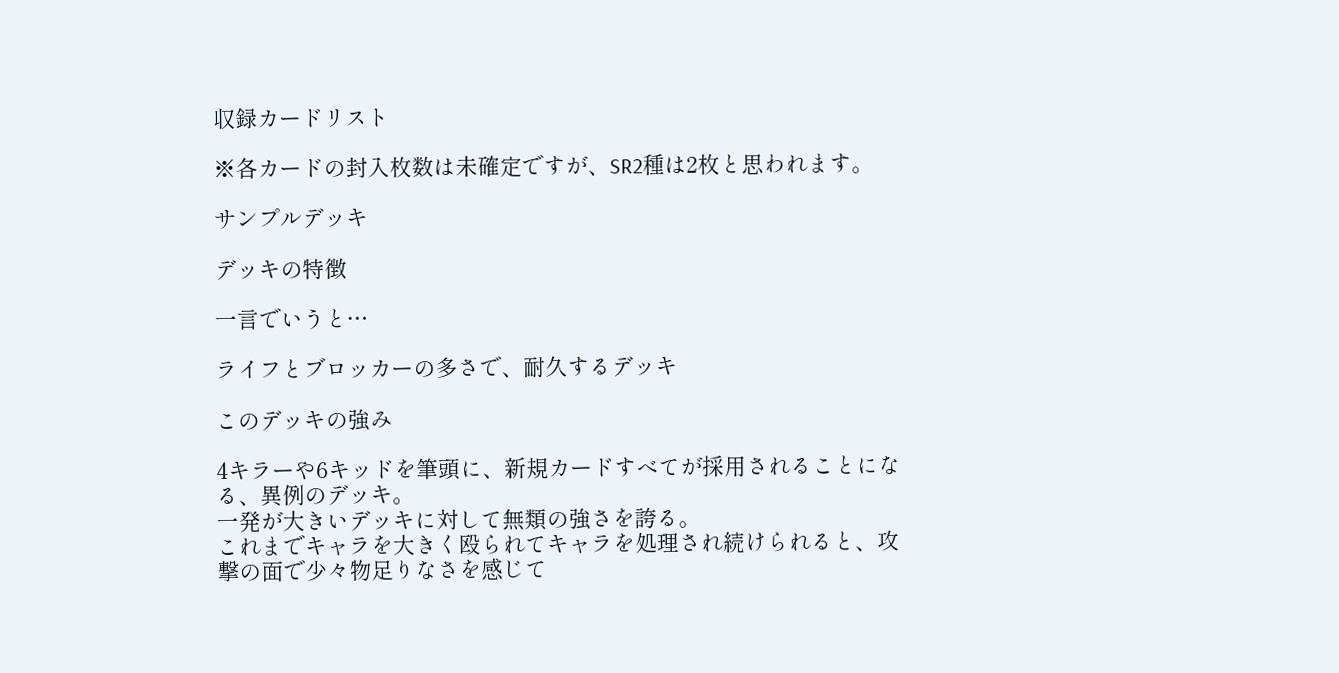収録カードリスト

※各カードの封入枚数は未確定ですが、SR2種は2枚と思われます。

サンプルデッキ

デッキの特徴

一言でいうと…

ライフとブロッカーの多さで、耐久するデッキ

このデッキの強み

4キラーや6キッドを筆頭に、新規カードすべてが採用されることになる、異例のデッキ。
一発が大きいデッキに対して無類の強さを誇る。
これまでキャラを大きく殴られてキャラを処理され続けられると、攻撃の面で少々物足りなさを感じて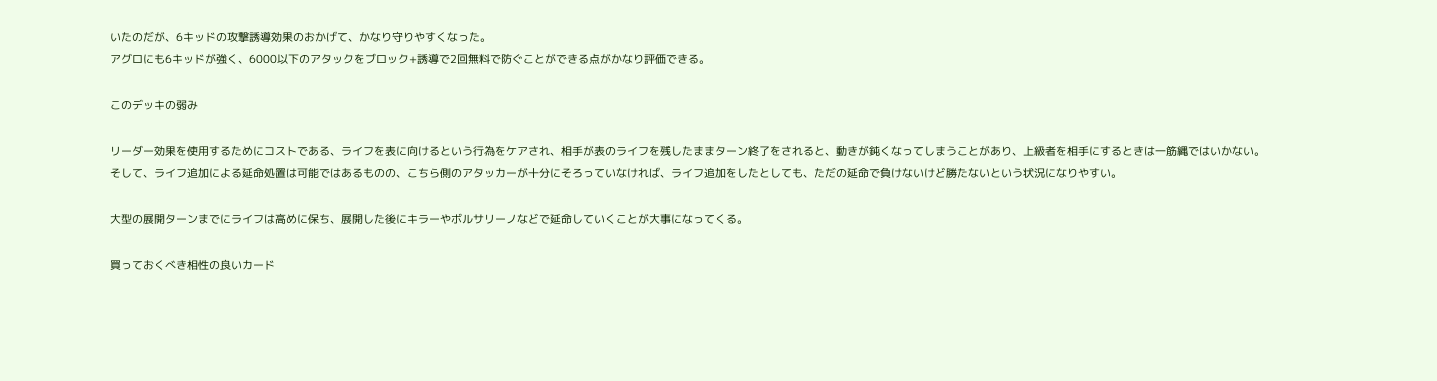いたのだが、6キッドの攻撃誘導効果のおかげて、かなり守りやすくなった。
アグロにも6キッドが強く、6000以下のアタックをブロック+誘導で2回無料で防ぐことができる点がかなり評価できる。

このデッキの弱み

リーダー効果を使用するためにコストである、ライフを表に向けるという行為をケアされ、相手が表のライフを残したままターン終了をされると、動きが鈍くなってしまうことがあり、上級者を相手にするときは一筋縄ではいかない。
そして、ライフ追加による延命処置は可能ではあるものの、こちら側のアタッカーが十分にそろっていなければ、ライフ追加をしたとしても、ただの延命で負けないけど勝たないという状況になりやすい。

大型の展開ターンまでにライフは高めに保ち、展開した後にキラーやボルサリーノなどで延命していくことが大事になってくる。

買っておくべき相性の良いカード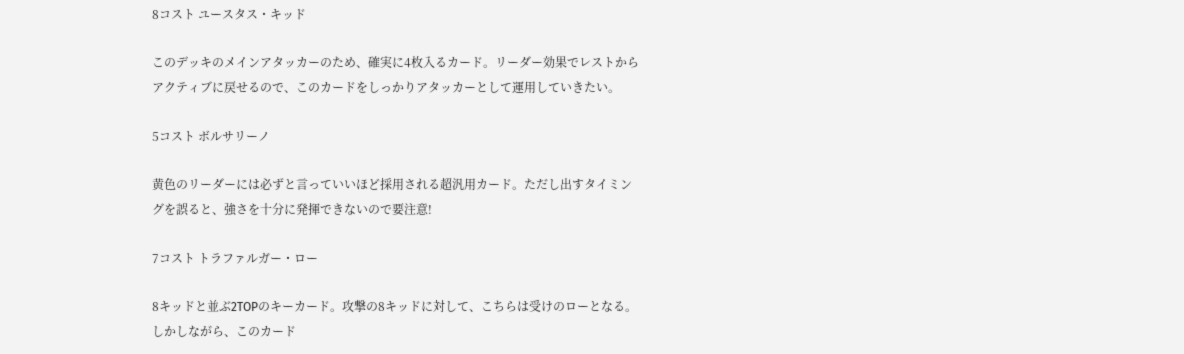8コスト ユースタス・キッド

このデッキのメインアタッカーのため、確実に4枚入るカード。リーダー効果でレストからアクティブに戻せるので、このカードをしっかりアタッカーとして運用していきたい。

5コスト ボルサリーノ

黄色のリーダーには必ずと言っていいほど採用される超汎用カード。ただし出すタイミングを誤ると、強さを十分に発揮できないので要注意!

7コスト トラファルガー・ロー

8キッドと並ぶ2TOPのキーカード。攻撃の8キッドに対して、こちらは受けのローとなる。しかしながら、このカード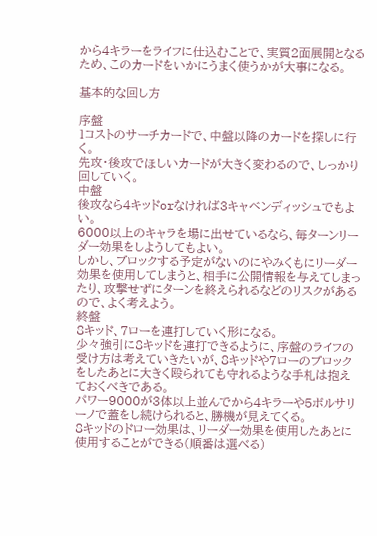から4キラーをライフに仕込むことで、実質2面展開となるため、このカードをいかにうまく使うかが大事になる。

基本的な回し方

序盤
1コストのサーチカードで、中盤以降のカードを探しに行く。
先攻・後攻でほしいカードが大きく変わるので、しっかり回していく。
中盤
後攻なら4キッドorなければ3キャベンディッシュでもよい。
6000以上のキャラを場に出せているなら、毎ターンリーダー効果をしようしてもよい。
しかし、ブロックする予定がないのにやみくもにリーダー効果を使用してしまうと、相手に公開情報を与えてしまったり、攻撃せずにターンを終えられるなどのリスクがあるので、よく考えよう。
終盤
8キッド、7ローを連打していく形になる。
少々強引に8キッドを連打できるように、序盤のライフの受け方は考えていきたいが、8キッドや7ローのブロックをしたあとに大きく殴られても守れるような手札は抱えておくべきである。
パワー9000が3体以上並んでから4キラーや5ボルサリーノで蓋をし続けられると、勝機が見えてくる。
8キッドのドロー効果は、リーダー効果を使用したあとに使用することができる(順番は選べる)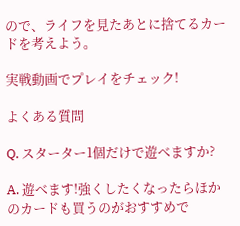ので、ライフを見たあとに捨てるカードを考えよう。

実戦動画でプレイをチェック!

よくある質問

Q. スターター1個だけで遊べますか?

A. 遊べます!強くしたくなったらほかのカードも買うのがおすすめで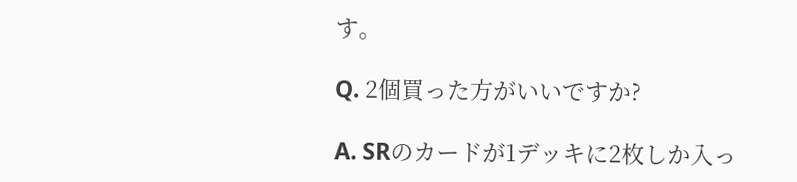す。

Q. 2個買った方がいいですか?

A. SRのカードが1デッキに2枚しか入っ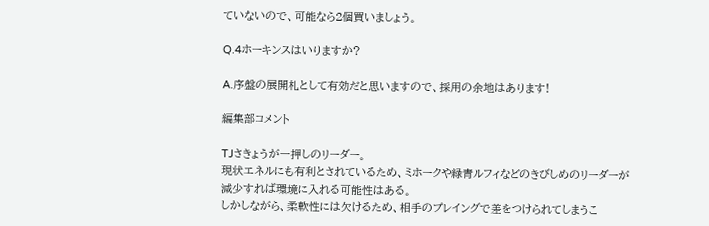ていないので、可能なら2個買いましょう。

Q.4ホーキンスはいりますか?

A.序盤の展開札として有効だと思いますので、採用の余地はあります!

編集部コメント

TJさきょうが一押しのリーダー。
現状エネルにも有利とされているため、ミホークや緑青ルフィなどのきびしめのリーダーが減少すれば環境に入れる可能性はある。
しかしながら、柔軟性には欠けるため、相手のプレイングで差をつけられてしまうこ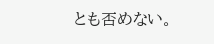とも否めない。